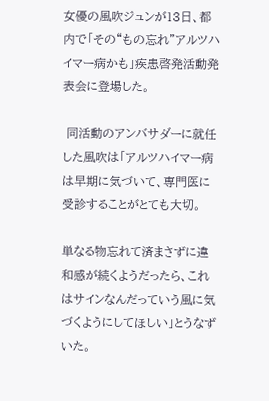女優の風吹ジュンが13日、都内で「その“もの忘れ”アルツハイマー病かも」疾患啓発活動発表会に登場した。

 同活動のアンバサダーに就任した風吹は「アルツハイマー病は早期に気づいて、専門医に受診することがとても大切。

単なる物忘れて済まさずに違和感が続くようだったら、これはサインなんだっていう風に気づくようにしてほしい」とうなずいた。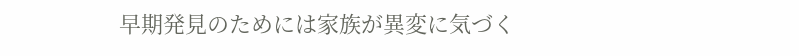早期発見のためには家族が異変に気づく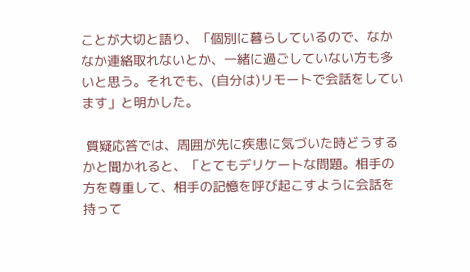ことが大切と語り、「個別に暮らしているので、なかなか連絡取れないとか、一緒に過ごしていない方も多いと思う。それでも、(自分は)リモートで会話をしています」と明かした。

 質疑応答では、周囲が先に疾患に気づいた時どうするかと聞かれると、「とてもデリケートな問題。相手の方を尊重して、相手の記憶を呼び起こすように会話を持って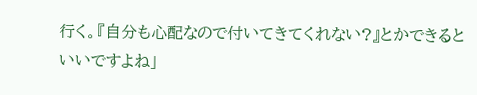行く。『自分も心配なので付いてきてくれない?』とかできるといいですよね」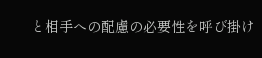と相手への配慮の必要性を呼び掛け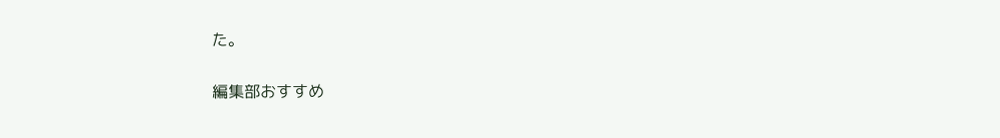た。

編集部おすすめ